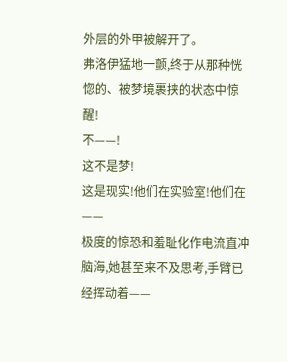外层的外甲被解开了。
弗洛伊猛地一颤,终于从那种恍惚的、被梦境裹挟的状态中惊醒!
不——!
这不是梦!
这是现实!他们在实验室!他们在——
极度的惊恐和羞耻化作电流直冲脑海,她甚至来不及思考,手臂已经挥动着——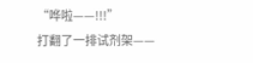“哗啦——!!!”
打翻了一排试剂架——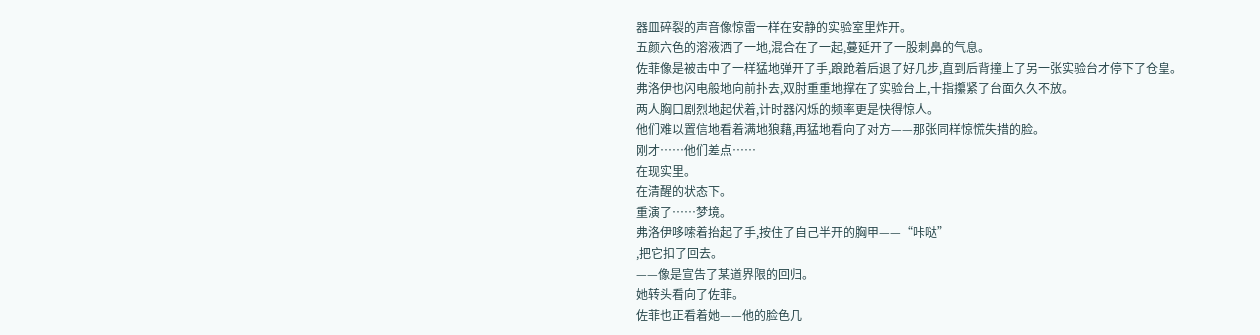器皿碎裂的声音像惊雷一样在安静的实验室里炸开。
五颜六色的溶液洒了一地,混合在了一起,蔓延开了一股刺鼻的气息。
佐菲像是被击中了一样猛地弹开了手,踉跄着后退了好几步,直到后背撞上了另一张实验台才停下了仓皇。
弗洛伊也闪电般地向前扑去,双肘重重地撑在了实验台上,十指攥紧了台面久久不放。
两人胸口剧烈地起伏着,计时器闪烁的频率更是快得惊人。
他们难以置信地看着满地狼藉,再猛地看向了对方——那张同样惊慌失措的脸。
刚才……他们差点……
在现实里。
在清醒的状态下。
重演了……梦境。
弗洛伊哆嗦着抬起了手,按住了自己半开的胸甲——“咔哒”
,把它扣了回去。
——像是宣告了某道界限的回归。
她转头看向了佐菲。
佐菲也正看着她——他的脸色几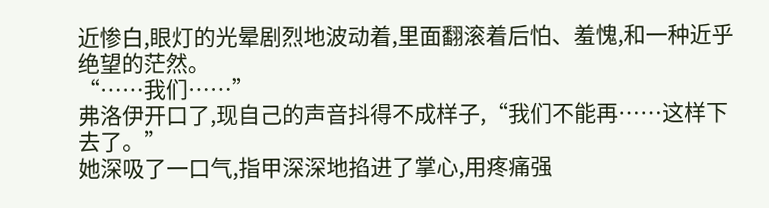近惨白,眼灯的光晕剧烈地波动着,里面翻滚着后怕、羞愧,和一种近乎绝望的茫然。
“……我们……”
弗洛伊开口了,现自己的声音抖得不成样子,“我们不能再……这样下去了。”
她深吸了一口气,指甲深深地掐进了掌心,用疼痛强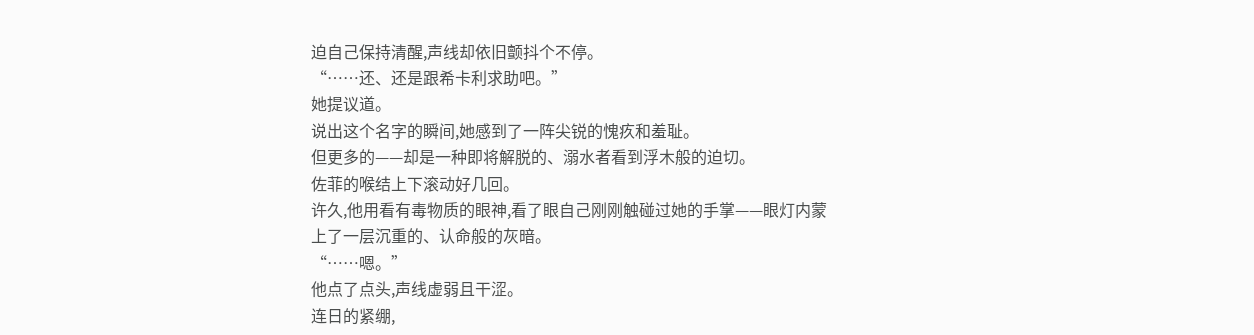迫自己保持清醒,声线却依旧颤抖个不停。
“……还、还是跟希卡利求助吧。”
她提议道。
说出这个名字的瞬间,她感到了一阵尖锐的愧疚和羞耻。
但更多的——却是一种即将解脱的、溺水者看到浮木般的迫切。
佐菲的喉结上下滚动好几回。
许久,他用看有毒物质的眼神,看了眼自己刚刚触碰过她的手掌——眼灯内蒙上了一层沉重的、认命般的灰暗。
“……嗯。”
他点了点头,声线虚弱且干涩。
连日的紧绷,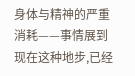身体与精神的严重消耗——事情展到现在这种地步,已经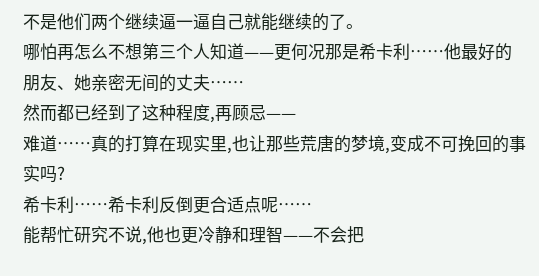不是他们两个继续逼一逼自己就能继续的了。
哪怕再怎么不想第三个人知道——更何况那是希卡利……他最好的朋友、她亲密无间的丈夫……
然而都已经到了这种程度,再顾忌——
难道……真的打算在现实里,也让那些荒唐的梦境,变成不可挽回的事实吗?
希卡利……希卡利反倒更合适点呢……
能帮忙研究不说,他也更冷静和理智——不会把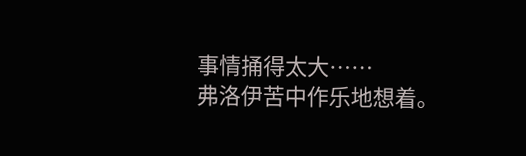事情捅得太大……
弗洛伊苦中作乐地想着。